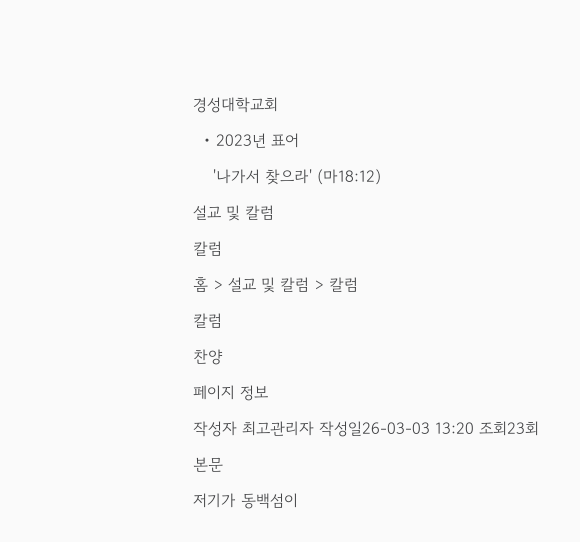경성대학교회

  • 2023년 표어

    '나가서 찾으라' (마18:12)

설교 및 칼럼

칼럼

홈 > 설교 및 칼럼 > 칼럼

칼럼

찬양

페이지 정보

작성자 최고관리자 작성일26-03-03 13:20 조회23회

본문

저기가 동백섬이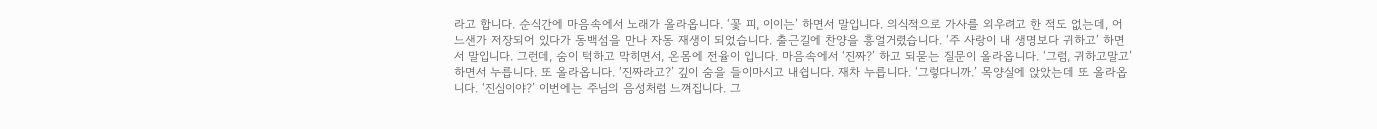라고 합니다. 순식간에 마음속에서 노래가 올라옵니다. ‘꽃 피, 이이는’ 하면서 말입니다. 의식적으로 가사를 외우려고 한 적도 없는데, 어느샌가 저장되어 있다가 동백섬을 만나 자동 재생이 되었습니다. 출근길에 찬양을 흥얼거렸습니다. ‘주 사랑이 내 생명보다 귀하고’ 하면서 말입니다. 그런데, 숨이 턱하고 막히면서, 온몸에 전율이 입니다. 마음속에서 ‘진짜?’ 하고 되묻는 질문이 올라옵니다. ‘그럼, 귀하고말고’ 하면서 누릅니다. 또 올라옵니다. ‘진짜라고?’ 깊이 숨을 들이마시고 내쉽니다. 재차 누릅니다. ‘그렇다니까.’ 목양실에 앉았는데 또 올라옵니다. ‘진심이야?’ 이번에는 주님의 음성처럼 느껴집니다. 그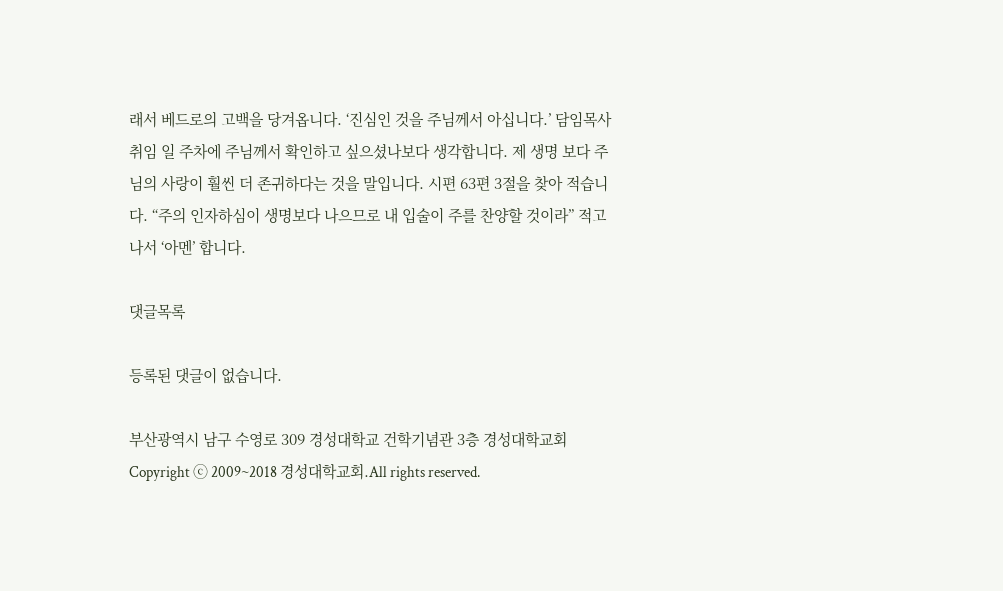래서 베드로의 고백을 당겨옵니다. ‘진심인 것을 주님께서 아십니다.’ 담임목사 취임 일 주차에 주님께서 확인하고 싶으셨나보다 생각합니다. 제 생명 보다 주님의 사랑이 훨씬 더 존귀하다는 것을 말입니다. 시편 63편 3절을 찾아 적습니다. “주의 인자하심이 생명보다 나으므로 내 입술이 주를 찬양할 것이라” 적고 나서 ‘아멘’ 합니다.

댓글목록

등록된 댓글이 없습니다.

부산광역시 남구 수영로 309 경성대학교 건학기념관 3층 경성대학교회
Copyright ⓒ 2009~2018 경성대학교회.All rights reserved.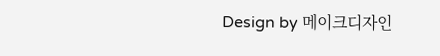Design by 메이크디자인